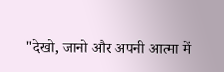"देखो, जानो और अपनी आत्मा में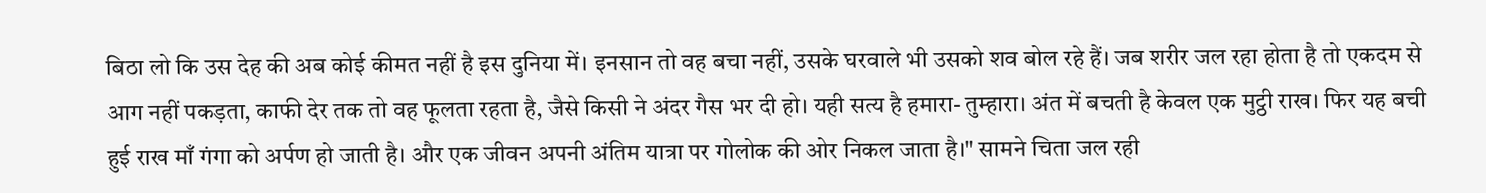बिठा लो कि उस देह की अब कोई कीमत नहीं है इस दुनिया में। इनसान तो वह बचा नहीं, उसके घरवाले भी उसको शव बोल रहे हैं। जब शरीर जल रहा होता है तो एकदम से आग नहीं पकड़ता, काफी देर तक तो वह फूलता रहता है, जैसे किसी ने अंदर गैस भर दी हो। यही सत्य है हमारा- तुम्हारा। अंत में बचती है केवल एक मुट्ठी राख। फिर यह बची हुई राख माँ गंगा को अर्पण हो जाती है। और एक जीवन अपनी अंतिम यात्रा पर गोलोक की ओर निकल जाता है।" सामने चिता जल रही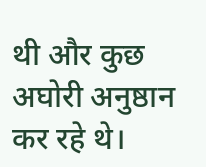थी और कुछ अघोरी अनुष्ठान कर रहे थे।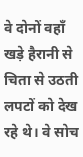वे दोनों वहाँ खड़े हैरानी से चिता से उठती लपटों को देख रहे थे। वे सोच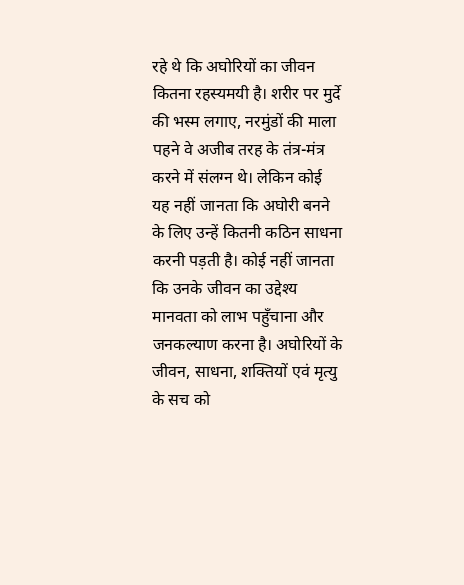रहे थे कि अघोरियों का जीवन कितना रहस्यमयी है। शरीर पर मुर्दे की भस्म लगाए, नरमुंडों की माला पहने वे अजीब तरह के तंत्र-मंत्र करने में संलग्न थे। लेकिन कोई यह नहीं जानता कि अघोरी बनने के लिए उन्हें कितनी कठिन साधना करनी पड़ती है। कोई नहीं जानता कि उनके जीवन का उद्देश्य मानवता को लाभ पहुँचाना और जनकल्याण करना है। अघोरियों के जीवन, साधना, शक्तियों एवं मृत्यु के सच को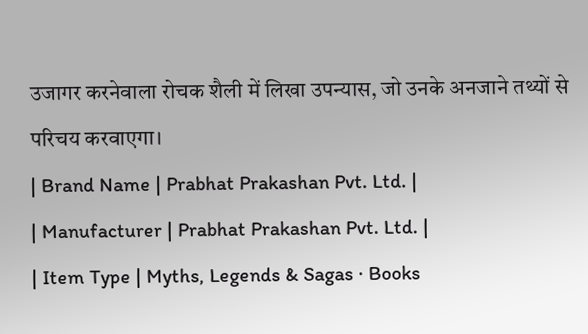उजागर करनेवाला रोचक शैली में लिखा उपन्यास, जो उनके अनजाने तथ्यों से परिचय करवाएगा।
| Brand Name | Prabhat Prakashan Pvt. Ltd. |
| Manufacturer | Prabhat Prakashan Pvt. Ltd. |
| Item Type | Myths, Legends & Sagas · Books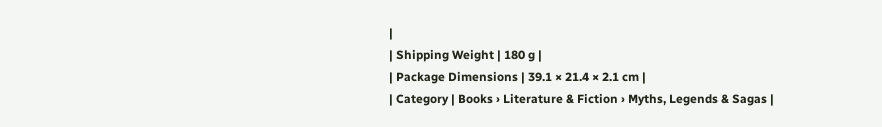|
| Shipping Weight | 180 g |
| Package Dimensions | 39.1 × 21.4 × 2.1 cm |
| Category | Books › Literature & Fiction › Myths, Legends & Sagas |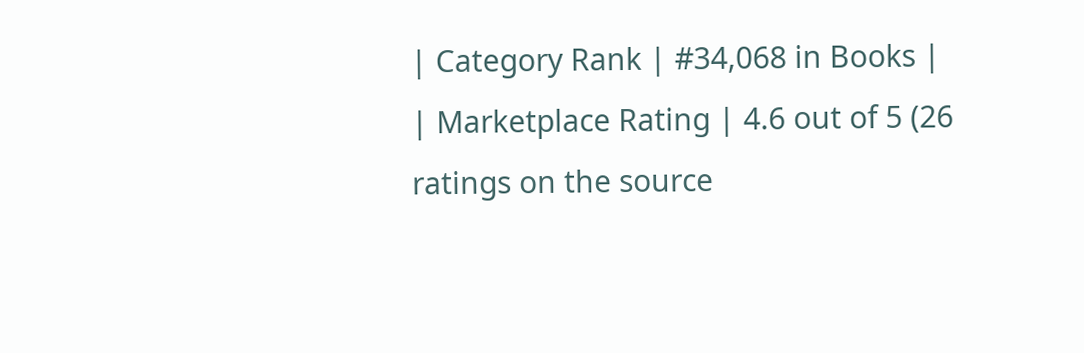| Category Rank | #34,068 in Books |
| Marketplace Rating | 4.6 out of 5 (26 ratings on the source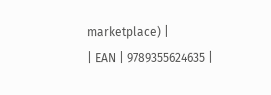marketplace) |
| EAN | 9789355624635 |